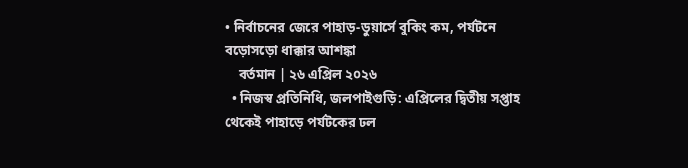• নির্বাচনের জেরে পাহাড়-ডুয়ার্সে বুকিং কম, পর্যটনে বড়োসড়ো ধাক্কার আশঙ্কা
    বর্তমান | ২৬ এপ্রিল ২০২৬
  • নিজস্ব প্রতিনিধি, জলপাইগুড়ি: এপ্রিলের দ্বিতীয় সপ্তাহ থেকেই পাহাড়ে পর্যটকের ঢল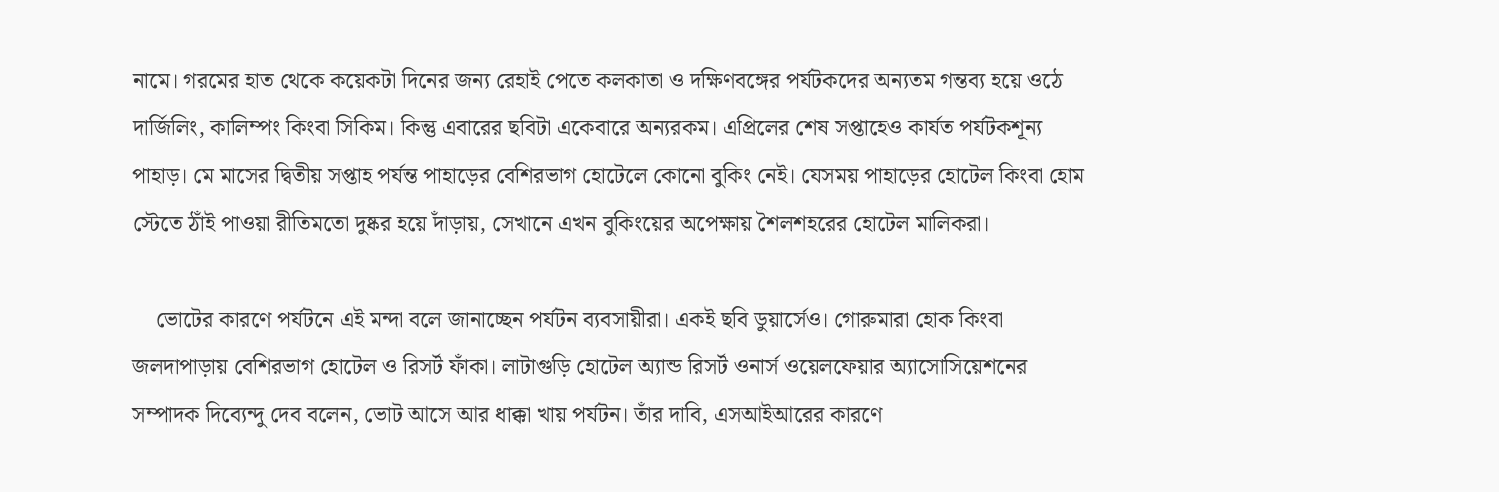নামে। গরমের হাত থেকে কয়েকটা দিনের জন্য রেহাই পেতে কলকাতা ও দক্ষিণবঙ্গের পর্যটকদের অন্যতম গন্তব্য হয়ে ওঠে দার্জিলিং, কালিম্পং কিংবা সিকিম। কিন্তু এবারের ছবিটা একেবারে অন্যরকম। এপ্রিলের শেষ সপ্তাহেও কার্যত পর্যটকশূন্য পাহাড়। মে মাসের দ্বিতীয় সপ্তাহ পর্যন্ত পাহাড়ের বেশিরভাগ হোটেলে কোনো বুকিং নেই। যেসময় পাহাড়ের হোটেল কিংবা হোম স্টেতে ঠাঁই পাওয়া রীতিমতো দুষ্কর হয়ে দাঁড়ায়, সেখানে এখন বুকিংয়ের অপেক্ষায় শৈলশহরের হোটেল মালিকরা।

    ভোটের কারণে পর্যটনে এই মন্দা বলে জানাচ্ছেন পর্যটন ব্যবসায়ীরা। একই ছবি ডুয়ার্সেও। গোরুমারা হোক কিংবা জলদাপাড়ায় বেশিরভাগ হোটেল ও রিসর্ট ফাঁকা। লাটাগুড়ি হোটেল অ্যান্ড রিসর্ট ওনার্স ওয়েলফেয়ার অ্যাসোসিয়েশনের সম্পাদক দিব্যেন্দু দেব বলেন, ভোট আসে আর ধাক্কা খায় পর্যটন। তাঁর দাবি, এসআইআরের কারণে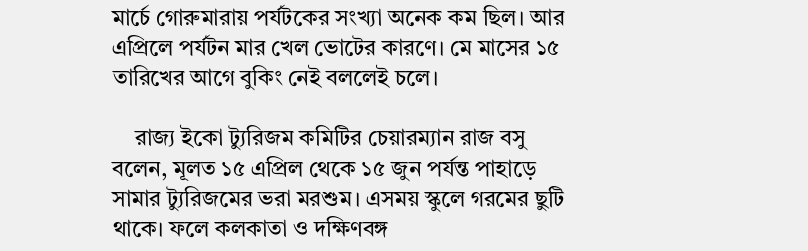মার্চে গোরুমারায় পর্যটকের সংখ্যা অনেক কম ছিল। আর এপ্রিলে পর্যটন মার খেল ভোটের কারণে। মে মাসের ১৫ তারিখের আগে বুকিং নেই বললেই চলে।

    রাজ্য ইকো ট্যুরিজম কমিটির চেয়ারম্যান রাজ বসু বলেন, মূলত ১৫ এপ্রিল থেকে ১৫ জুন পর্যন্ত পাহাড়ে সামার ট্যুরিজমের ভরা মরশুম। এসময় স্কুলে গরমের ছুটি থাকে। ফলে কলকাতা ও দক্ষিণবঙ্গ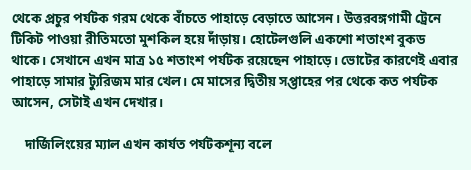থেকে প্রচুর পর্যটক গরম থেকে বাঁচতে পাহাড়ে বেড়াতে আসেন। উত্তরবঙ্গগামী ট্রেনে টিকিট পাওয়া রীতিমতো মুশকিল হয়ে দাঁড়ায়। হোটেলগুলি একশো শতাংশ বুকড থাকে। সেখানে এখন মাত্র ১৫ শতাংশ পর্যটক রয়েছেন পাহাড়ে। ভোটের কারণেই এবার পাহাড়ে সামার ট্যুরিজম মার খেল। মে মাসের দ্বিতীয় সপ্তাহের পর থেকে কত পর্যটক আসেন, সেটাই এখন দেখার।

    দার্জিলিংয়ের ম্যাল এখন কার্যত পর্যটকশূন্য বলে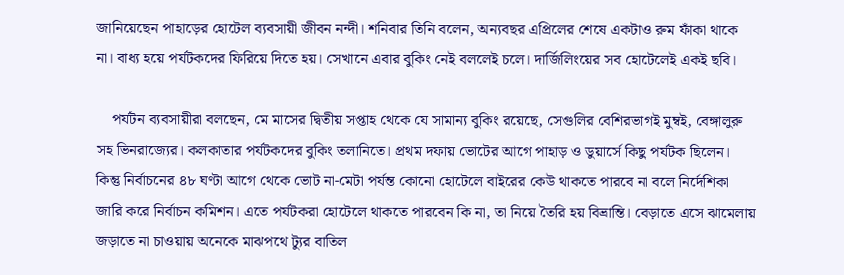জানিয়েছেন পাহাড়ের হোটেল ব্যবসায়ী জীবন নন্দী। শনিবার তিনি বলেন, অন্যবছর এপ্রিলের শেষে একটাও রুম ফাঁকা থাকে না। বাধ্য হয়ে পর্যটকদের ফিরিয়ে দিতে হয়। সেখানে এবার বুকিং নেই বললেই চলে। দার্জিলিংয়ের সব হোটেলেই একই ছবি।

    পর্যটন ব্যবসায়ীরা বলছেন, মে মাসের দ্বিতীয় সপ্তাহ থেকে যে সামান্য বুকিং রয়েছে, সেগুলির বেশিরভাগই মুম্বই, বেঙ্গালুরু সহ ভিনরাজ্যের। কলকাতার পর্যটকদের বুকিং তলানিতে। প্রথম দফায় ভোটের আগে পাহাড় ও ডুয়ার্সে কিছু পর্যটক ছিলেন। কিন্তু নির্বাচনের ৪৮ ঘণ্টা আগে থেকে ভোট না-মেটা পর্যন্ত কোনো হোটেলে বাইরের কেউ থাকতে পারবে না বলে নির্দেশিকা জারি করে নির্বাচন কমিশন। এতে পর্যটকরা হোটেলে থাকতে পারবেন কি না, তা নিয়ে তৈরি হয় বিভ্রান্তি। বেড়াতে এসে ঝামেলায় জড়াতে না চাওয়ায় অনেকে মাঝপথে ট্যুর বাতিল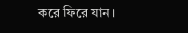করে ফিরে যান।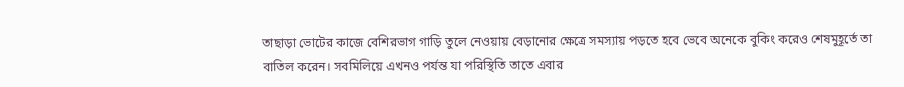তাছাড়া ভোটের কাজে বেশিরভাগ গাড়ি তুলে নেওয়ায় বেড়ানোর ক্ষেত্রে সমস্যায় পড়তে হবে ভেবে অনেকে বুকিং করেও শেষমুহূর্তে তা বাতিল করেন। সবমিলিয়ে এখনও পর্যন্ত যা পরিস্থিতি তাতে এবার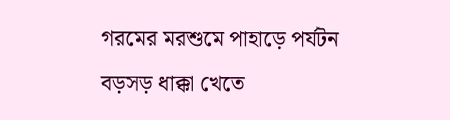গরমের মরশুমে পাহাড়ে পর্যটন বড়সড় ধাক্কা খেতে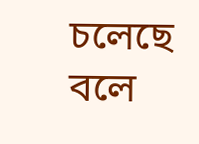চলেছে বলে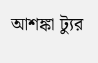আশঙ্কা ট্যুর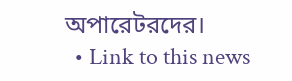অপারেটরদের।
  • Link to this news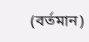(বর্তমান)